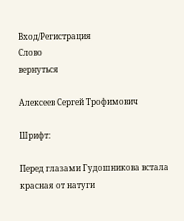Вход/Регистрация
Слово
вернуться

Алексеев Сергей Трофимович

Шрифт:

Перед глазами Гудошникова встала красная от натуги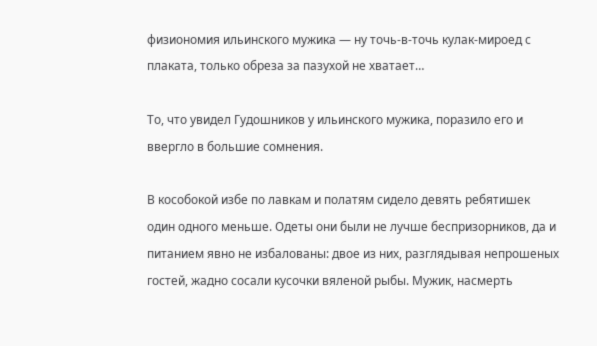физиономия ильинского мужика — ну точь-в-точь кулак-мироед с плаката, только обреза за пазухой не хватает…

То, что увидел Гудошников у ильинского мужика, поразило его и ввергло в большие сомнения.

В кособокой избе по лавкам и полатям сидело девять ребятишек один одного меньше. Одеты они были не лучше беспризорников, да и питанием явно не избалованы: двое из них, разглядывая непрошеных гостей, жадно сосали кусочки вяленой рыбы. Мужик, насмерть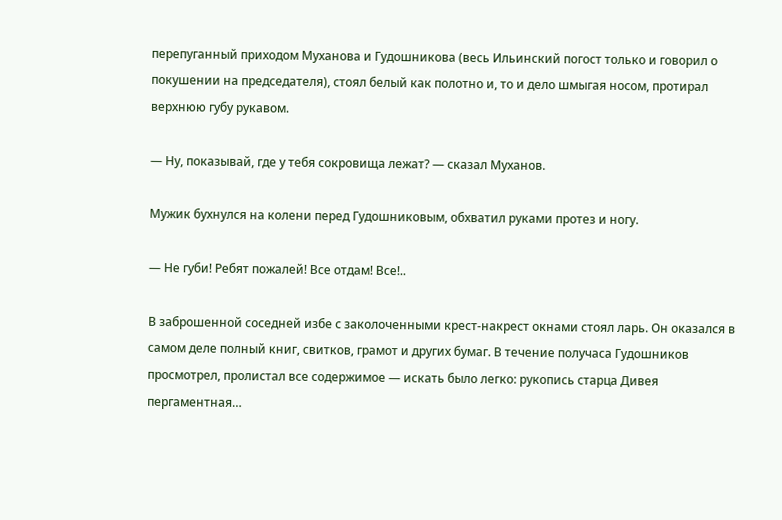перепуганный приходом Муханова и Гудошникова (весь Ильинский погост только и говорил о покушении на председателя), стоял белый как полотно и, то и дело шмыгая носом, протирал верхнюю губу рукавом.

— Ну, показывай, где у тебя сокровища лежат? — сказал Муханов.

Мужик бухнулся на колени перед Гудошниковым, обхватил руками протез и ногу.

— Не губи! Ребят пожалей! Все отдам! Все!..

В заброшенной соседней избе с заколоченными крест-накрест окнами стоял ларь. Он оказался в самом деле полный книг, свитков, грамот и других бумаг. В течение получаса Гудошников просмотрел, пролистал все содержимое — искать было легко: рукопись старца Дивея пергаментная…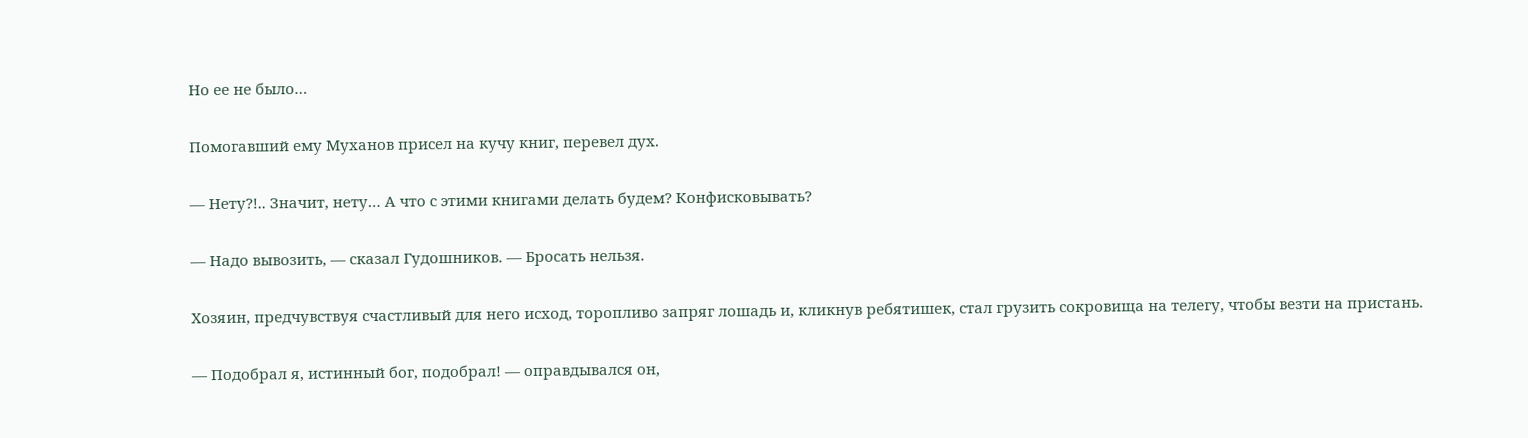Но ее не было…

Помогавший ему Муханов присел на кучу книг, перевел дух.

— Нету?!.. Значит, нету… А что с этими книгами делать будем? Конфисковывать?

— Надо вывозить, — сказал Гудошников. — Бросать нельзя.

Хозяин, предчувствуя счастливый для него исход, торопливо запряг лошадь и, кликнув ребятишек, стал грузить сокровища на телегу, чтобы везти на пристань.

— Подобрал я, истинный бог, подобрал! — оправдывался он,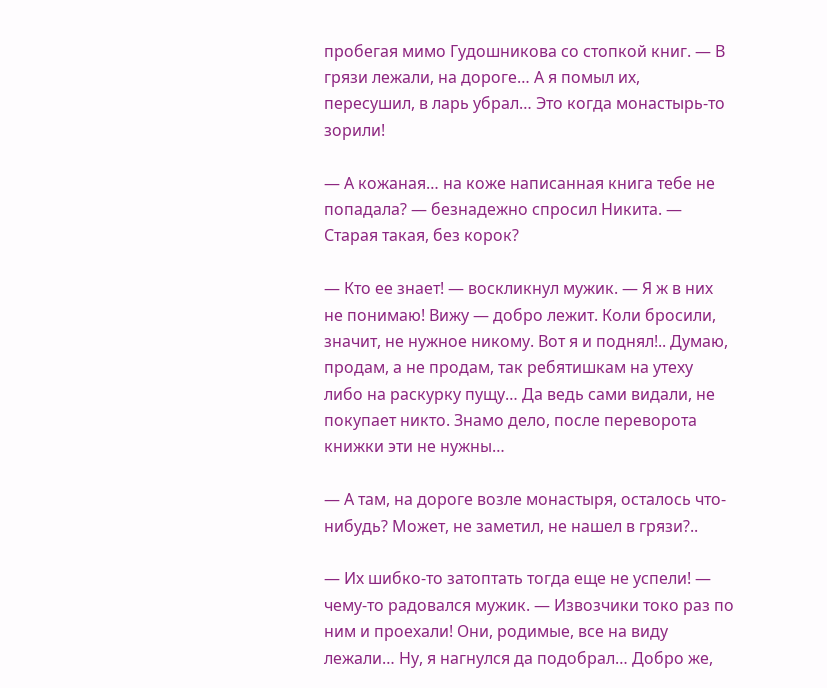пробегая мимо Гудошникова со стопкой книг. — В грязи лежали, на дороге… А я помыл их, пересушил, в ларь убрал… Это когда монастырь-то зорили!

— А кожаная… на коже написанная книга тебе не попадала? — безнадежно спросил Никита. — Старая такая, без корок?

— Кто ее знает! — воскликнул мужик. — Я ж в них не понимаю! Вижу — добро лежит. Коли бросили, значит, не нужное никому. Вот я и поднял!.. Думаю, продам, а не продам, так ребятишкам на утеху либо на раскурку пущу… Да ведь сами видали, не покупает никто. Знамо дело, после переворота книжки эти не нужны…

— А там, на дороге возле монастыря, осталось что-нибудь? Может, не заметил, не нашел в грязи?..

— Их шибко-то затоптать тогда еще не успели! — чему-то радовался мужик. — Извозчики токо раз по ним и проехали! Они, родимые, все на виду лежали… Ну, я нагнулся да подобрал… Добро же,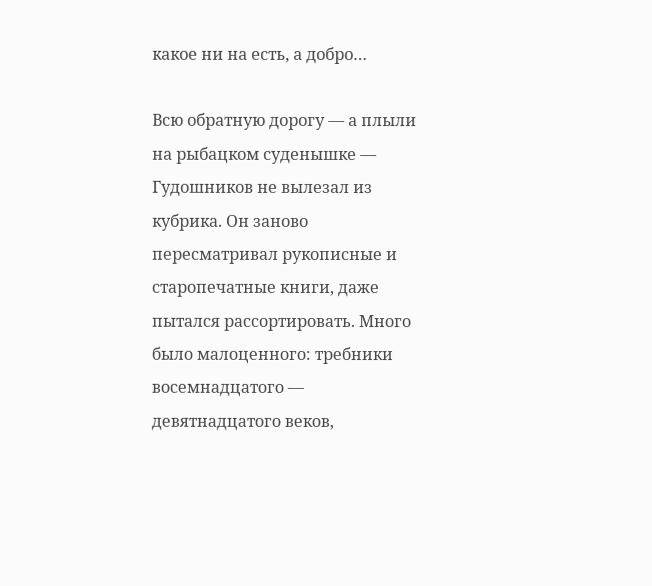какое ни на есть, а добро…

Всю обратную дорогу — а плыли на рыбацком суденышке — Гудошников не вылезал из кубрика. Он заново пересматривал рукописные и старопечатные книги, даже пытался рассортировать. Много было малоценного: требники восемнадцатого — девятнадцатого веков,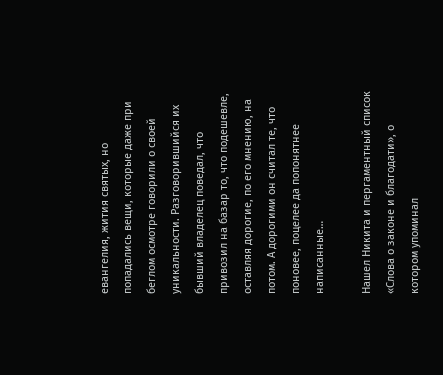евангелия, жития святых, но попадались вещи, которые даже при беглом осмотре говорили о своей уникальности. Разговорившийся их бывший владелец поведал, что привозил на базар то, что подешевле, оставляя дорогие, по его мнению, на потом. А дорогими он считал те, что поновее, поцелее да попонятнее написанные…

Нашел Никита и пергаментный список «Слова о законе и благодати», о котором упоминал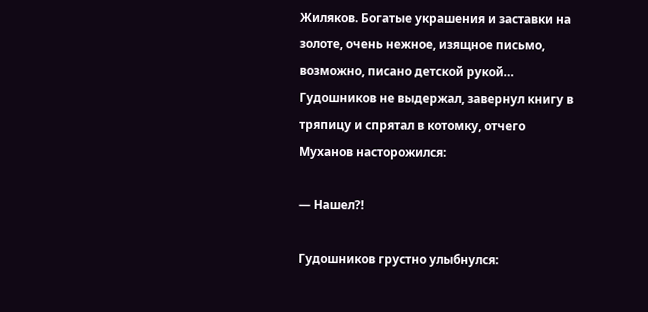Жиляков. Богатые украшения и заставки на золоте, очень нежное, изящное письмо, возможно, писано детской рукой… Гудошников не выдержал, завернул книгу в тряпицу и спрятал в котомку, отчего Муханов насторожился:

— Нашел?!

Гудошников грустно улыбнулся: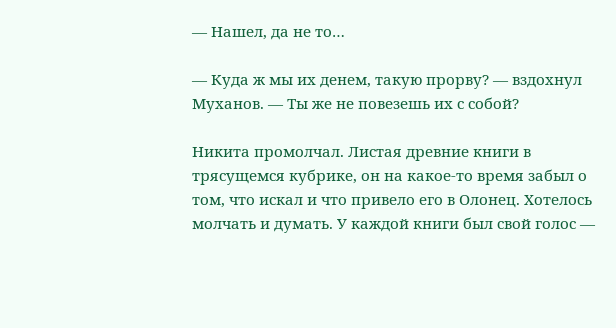— Нашел, да не то…

— Куда ж мы их денем, такую прорву? — вздохнул Муханов. — Ты же не повезешь их с собой?

Никита промолчал. Листая древние книги в трясущемся кубрике, он на какое-то время забыл о том, что искал и что привело его в Олонец. Хотелось молчать и думать. У каждой книги был свой голос —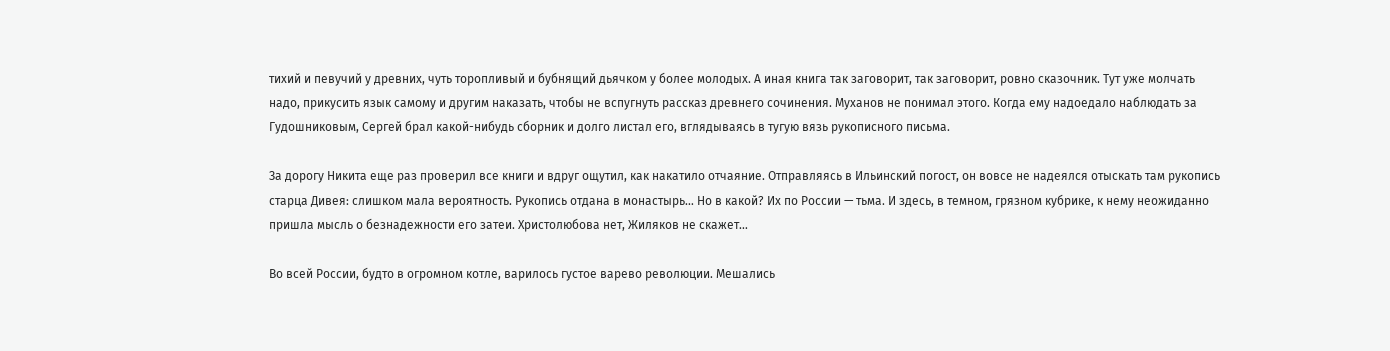тихий и певучий у древних, чуть торопливый и бубнящий дьячком у более молодых. А иная книга так заговорит, так заговорит, ровно сказочник. Тут уже молчать надо, прикусить язык самому и другим наказать, чтобы не вспугнуть рассказ древнего сочинения. Муханов не понимал этого. Когда ему надоедало наблюдать за Гудошниковым, Сергей брал какой-нибудь сборник и долго листал его, вглядываясь в тугую вязь рукописного письма.

За дорогу Никита еще раз проверил все книги и вдруг ощутил, как накатило отчаяние. Отправляясь в Ильинский погост, он вовсе не надеялся отыскать там рукопись старца Дивея: слишком мала вероятность. Рукопись отдана в монастырь… Но в какой? Их по России — тьма. И здесь, в темном, грязном кубрике, к нему неожиданно пришла мысль о безнадежности его затеи. Христолюбова нет, Жиляков не скажет…

Во всей России, будто в огромном котле, варилось густое варево революции. Мешались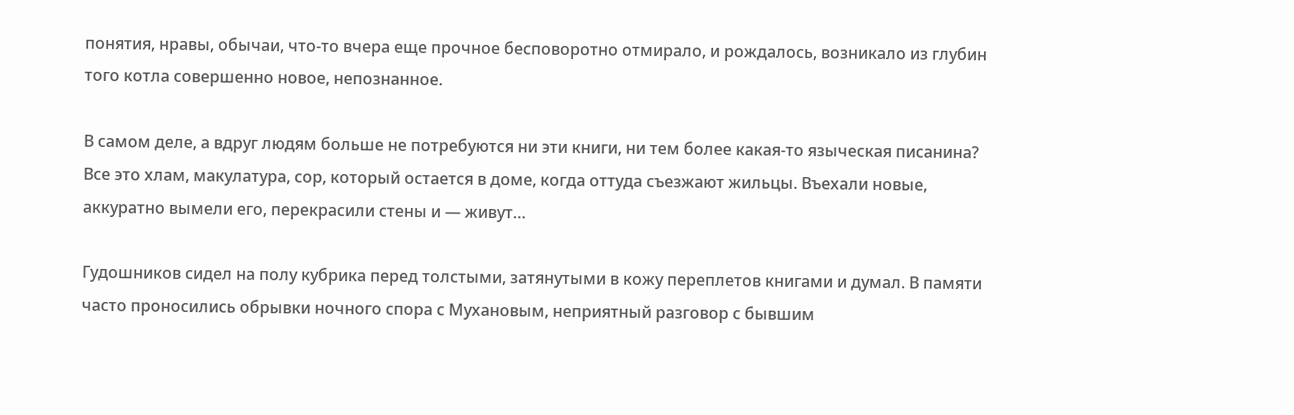понятия, нравы, обычаи, что-то вчера еще прочное бесповоротно отмирало, и рождалось, возникало из глубин того котла совершенно новое, непознанное.

В самом деле, а вдруг людям больше не потребуются ни эти книги, ни тем более какая-то языческая писанина? Все это хлам, макулатура, сор, который остается в доме, когда оттуда съезжают жильцы. Въехали новые, аккуратно вымели его, перекрасили стены и — живут…

Гудошников сидел на полу кубрика перед толстыми, затянутыми в кожу переплетов книгами и думал. В памяти часто проносились обрывки ночного спора с Мухановым, неприятный разговор с бывшим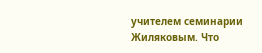учителем семинарии Жиляковым. Что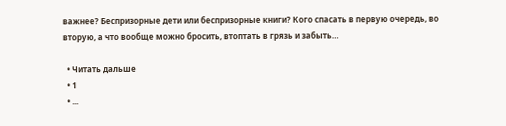важнее? Беспризорные дети или беспризорные книги? Кого спасать в первую очередь, во вторую, а что вообще можно бросить, втоптать в грязь и забыть…

  • Читать дальше
  • 1
  • ...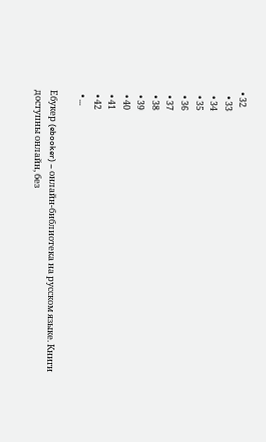• 32
  • 33
  • 34
  • 35
  • 36
  • 37
  • 38
  • 39
  • 40
  • 41
  • 42
  • ...

Ебукер (ebooker) – онлайн-библиотека на русском языке. Книги доступны онлайн, без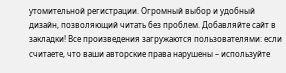утомительной регистрации. Огромный выбор и удобный дизайн, позволяющий читать без проблем. Добавляйте сайт в закладки! Все произведения загружаются пользователями: если считаете, что ваши авторские права нарушены – используйте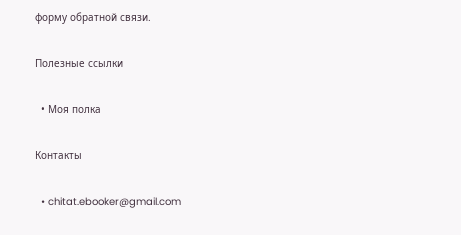форму обратной связи.

Полезные ссылки

  • Моя полка

Контакты

  • chitat.ebooker@gmail.com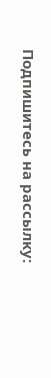Подпишитесь на рассылку: